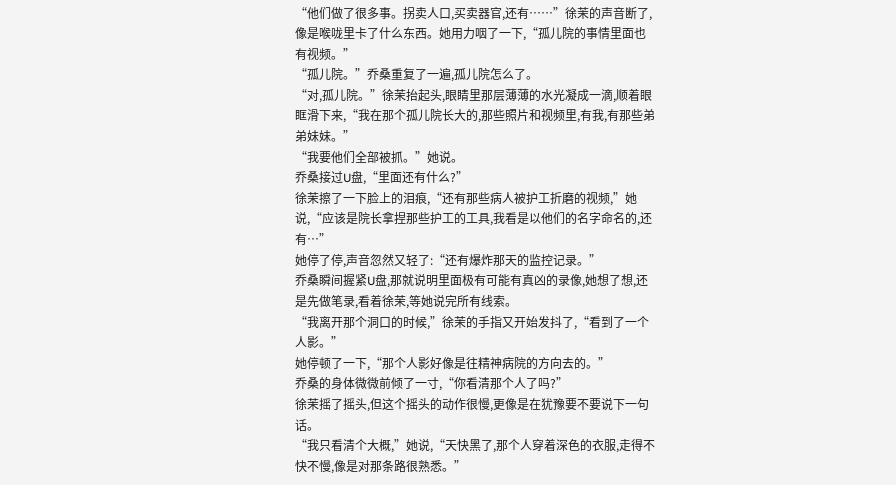“他们做了很多事。拐卖人口,买卖器官,还有……”徐茉的声音断了,像是喉咙里卡了什么东西。她用力咽了一下,“孤儿院的事情里面也有视频。”
“孤儿院。”乔桑重复了一遍,孤儿院怎么了。
“对,孤儿院。”徐茉抬起头,眼睛里那层薄薄的水光凝成一滴,顺着眼眶滑下来,“我在那个孤儿院长大的,那些照片和视频里,有我,有那些弟弟妹妹。”
“我要他们全部被抓。”她说。
乔桑接过U盘,“里面还有什么?”
徐茉擦了一下脸上的泪痕,“还有那些病人被护工折磨的视频,”她说,“应该是院长拿捏那些护工的工具,我看是以他们的名字命名的,还有…”
她停了停,声音忽然又轻了:“还有爆炸那天的监控记录。”
乔桑瞬间握紧U盘,那就说明里面极有可能有真凶的录像,她想了想,还是先做笔录,看着徐茉,等她说完所有线索。
“我离开那个洞口的时候,”徐茉的手指又开始发抖了,“看到了一个人影。”
她停顿了一下,“那个人影好像是往精神病院的方向去的。”
乔桑的身体微微前倾了一寸,“你看清那个人了吗?”
徐茉摇了摇头,但这个摇头的动作很慢,更像是在犹豫要不要说下一句话。
“我只看清个大概,”她说,“天快黑了,那个人穿着深色的衣服,走得不快不慢,像是对那条路很熟悉。”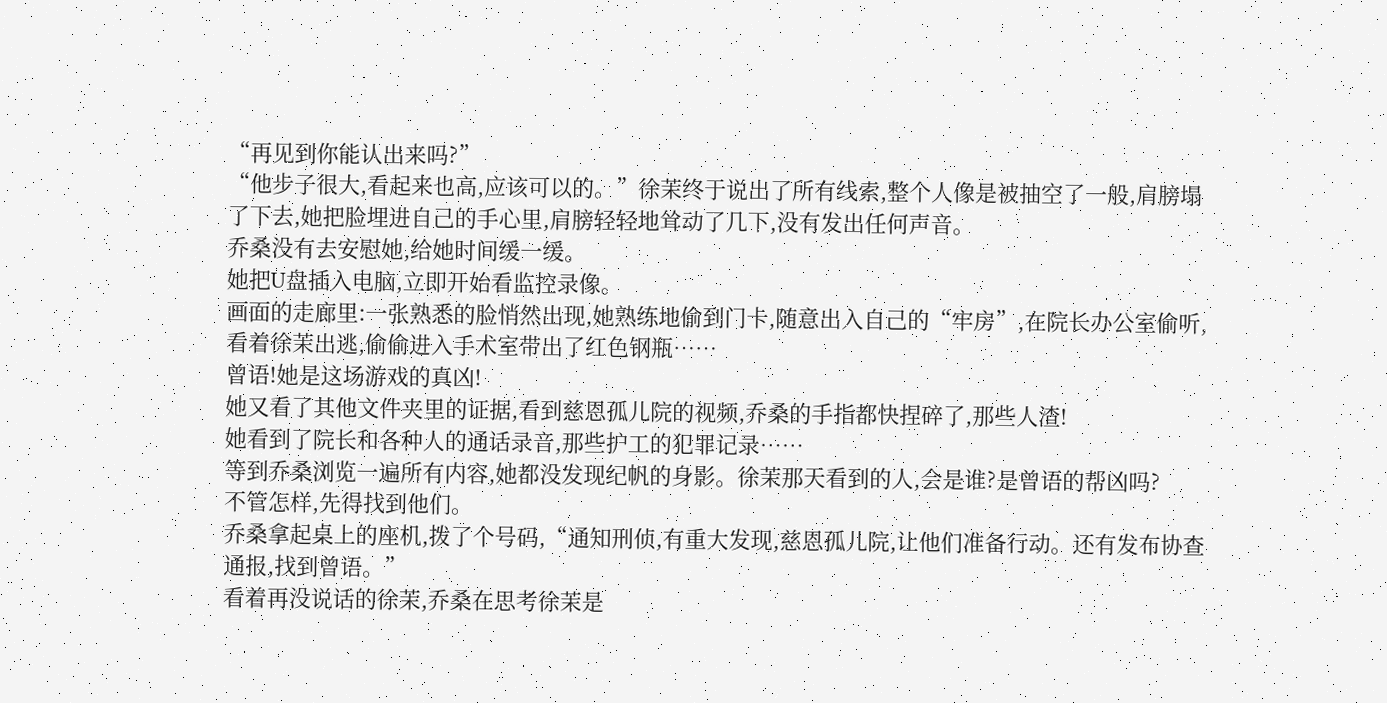“再见到你能认出来吗?”
“他步子很大,看起来也高,应该可以的。”徐茉终于说出了所有线索,整个人像是被抽空了一般,肩膀塌了下去,她把脸埋进自己的手心里,肩膀轻轻地耸动了几下,没有发出任何声音。
乔桑没有去安慰她,给她时间缓一缓。
她把U盘插入电脑,立即开始看监控录像。
画面的走廊里:一张熟悉的脸悄然出现,她熟练地偷到门卡,随意出入自己的“牢房”,在院长办公室偷听,看着徐茉出逃,偷偷进入手术室带出了红色钢瓶……
曾语!她是这场游戏的真凶!
她又看了其他文件夹里的证据,看到慈恩孤儿院的视频,乔桑的手指都快捏碎了,那些人渣!
她看到了院长和各种人的通话录音,那些护工的犯罪记录……
等到乔桑浏览一遍所有内容,她都没发现纪帆的身影。徐茉那天看到的人,会是谁?是曾语的帮凶吗?
不管怎样,先得找到他们。
乔桑拿起桌上的座机,拨了个号码,“通知刑侦,有重大发现,慈恩孤儿院,让他们准备行动。还有发布协查通报,找到曾语。”
看着再没说话的徐茉,乔桑在思考徐茉是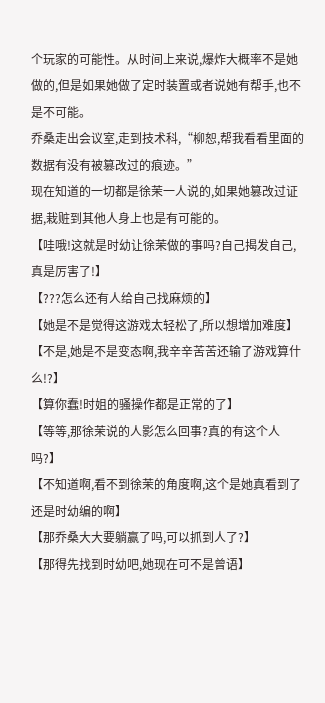个玩家的可能性。从时间上来说,爆炸大概率不是她做的,但是如果她做了定时装置或者说她有帮手,也不是不可能。
乔桑走出会议室,走到技术科,“柳恕,帮我看看里面的数据有没有被篡改过的痕迹。”
现在知道的一切都是徐茉一人说的,如果她篡改过证据,栽赃到其他人身上也是有可能的。
【哇哦!这就是时幼让徐茉做的事吗?自己揭发自己,真是厉害了!】
【???怎么还有人给自己找麻烦的】
【她是不是觉得这游戏太轻松了,所以想增加难度】
【不是,她是不是变态啊,我辛辛苦苦还输了游戏算什么!?】
【算你蠢!时姐的骚操作都是正常的了】
【等等,那徐茉说的人影怎么回事?真的有这个人吗?】
【不知道啊,看不到徐茉的角度啊,这个是她真看到了还是时幼编的啊】
【那乔桑大大要躺赢了吗,可以抓到人了?】
【那得先找到时幼吧,她现在可不是曾语】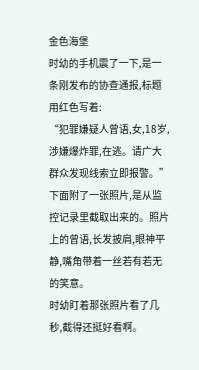金色海堡
时幼的手机震了一下,是一条刚发布的协查通报,标题用红色写着:
“犯罪嫌疑人曾语,女,18岁,涉嫌爆炸罪,在逃。请广大群众发现线索立即报警。”
下面附了一张照片,是从监控记录里截取出来的。照片上的曾语,长发披肩,眼神平静,嘴角带着一丝若有若无的笑意。
时幼盯着那张照片看了几秒,截得还挺好看啊。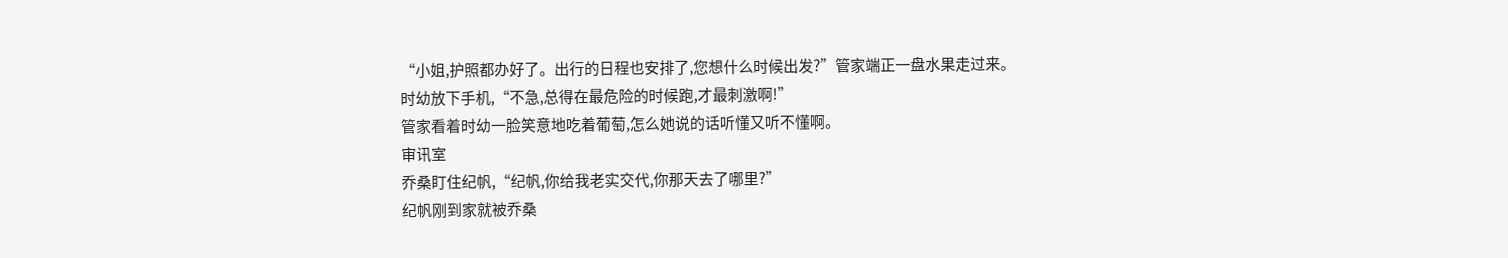“小姐,护照都办好了。出行的日程也安排了,您想什么时候出发?”管家端正一盘水果走过来。
时幼放下手机,“不急,总得在最危险的时候跑,才最刺激啊!”
管家看着时幼一脸笑意地吃着葡萄,怎么她说的话听懂又听不懂啊。
审讯室
乔桑盯住纪帆,“纪帆,你给我老实交代,你那天去了哪里?”
纪帆刚到家就被乔桑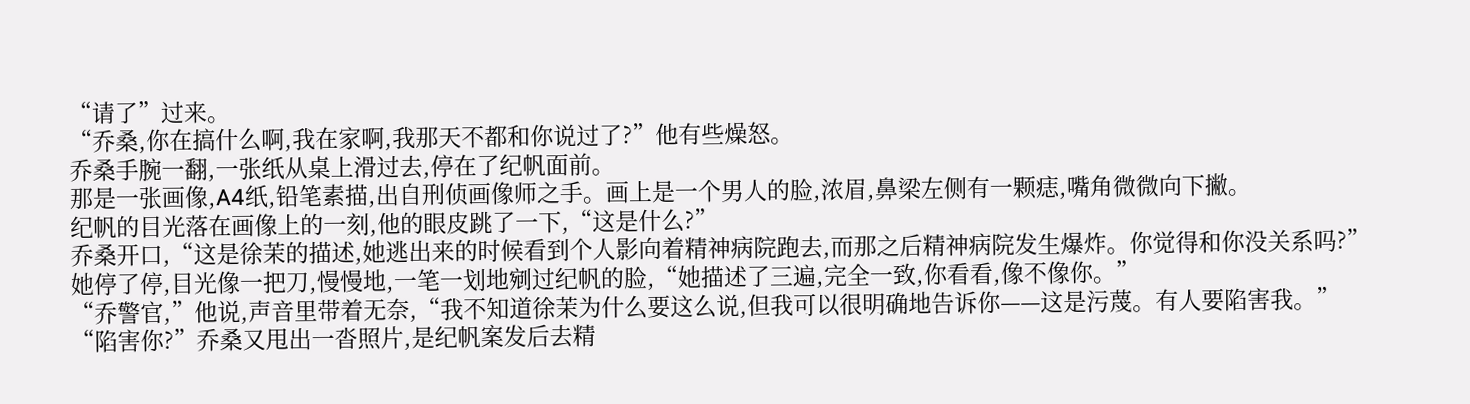“请了”过来。
“乔桑,你在搞什么啊,我在家啊,我那天不都和你说过了?”他有些燥怒。
乔桑手腕一翻,一张纸从桌上滑过去,停在了纪帆面前。
那是一张画像,A4纸,铅笔素描,出自刑侦画像师之手。画上是一个男人的脸,浓眉,鼻梁左侧有一颗痣,嘴角微微向下撇。
纪帆的目光落在画像上的一刻,他的眼皮跳了一下,“这是什么?”
乔桑开口,“这是徐茉的描述,她逃出来的时候看到个人影向着精神病院跑去,而那之后精神病院发生爆炸。你觉得和你没关系吗?”
她停了停,目光像一把刀,慢慢地,一笔一划地剜过纪帆的脸,“她描述了三遍,完全一致,你看看,像不像你。”
“乔警官,”他说,声音里带着无奈,“我不知道徐茉为什么要这么说,但我可以很明确地告诉你——这是污蔑。有人要陷害我。”
“陷害你?”乔桑又甩出一沓照片,是纪帆案发后去精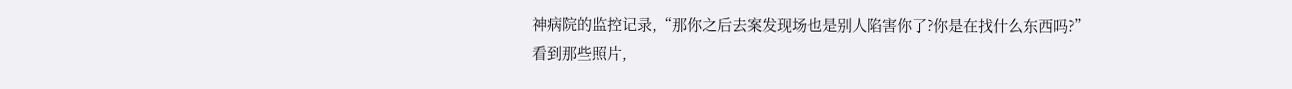神病院的监控记录,“那你之后去案发现场也是别人陷害你了?你是在找什么东西吗?”
看到那些照片,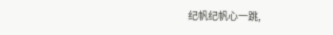纪帆纪帆心一跳,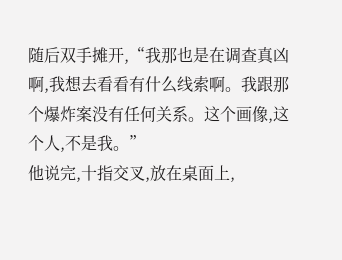随后双手摊开,“我那也是在调查真凶啊,我想去看看有什么线索啊。我跟那个爆炸案没有任何关系。这个画像,这个人,不是我。”
他说完,十指交叉,放在桌面上,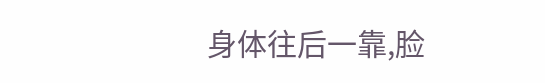身体往后一靠,脸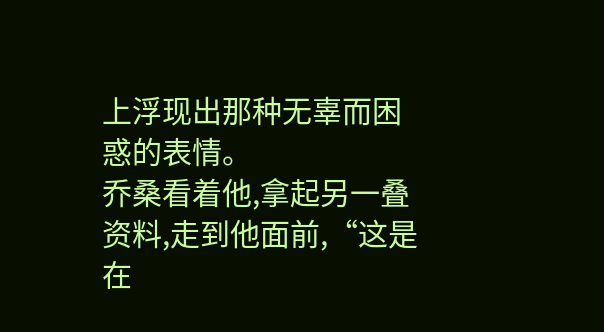上浮现出那种无辜而困惑的表情。
乔桑看着他,拿起另一叠资料,走到他面前,“这是在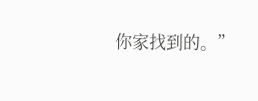你家找到的。”